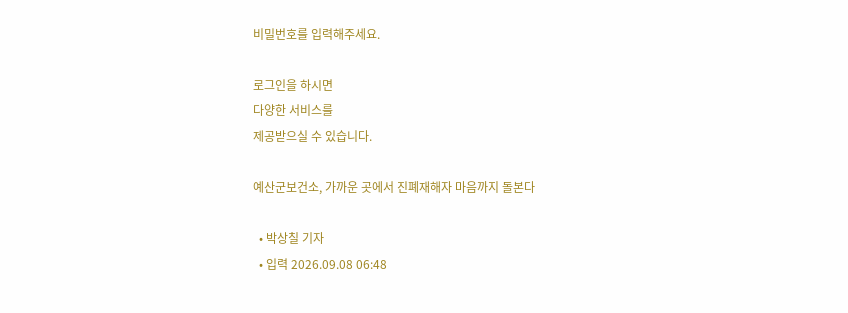비밀번호를 입력해주세요.

로그인을 하시면
다양한 서비스를
제공받으실 수 있습니다.

예산군보건소, 가까운 곳에서 진폐재해자 마음까지 돌본다

  • 박상칠 기자
  • 입력 2026.09.08 06:48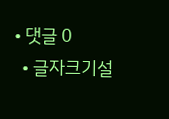• 댓글 0
  • 글자크기설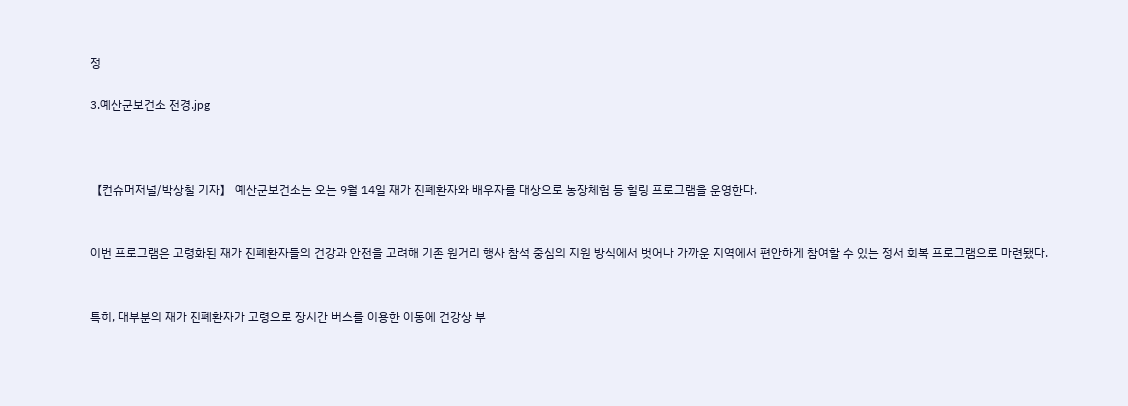정

3.예산군보건소 전경.jpg



【컨슈머저널/박상칠 기자】 예산군보건소는 오는 9월 14일 재가 진폐환자와 배우자를 대상으로 농장체험 등 힐링 프로그램을 운영한다.


이번 프로그램은 고령화된 재가 진폐환자들의 건강과 안전을 고려해 기존 원거리 행사 참석 중심의 지원 방식에서 벗어나 가까운 지역에서 편안하게 참여할 수 있는 정서 회복 프로그램으로 마련됐다.


특히, 대부분의 재가 진폐환자가 고령으로 장시간 버스를 이용한 이동에 건강상 부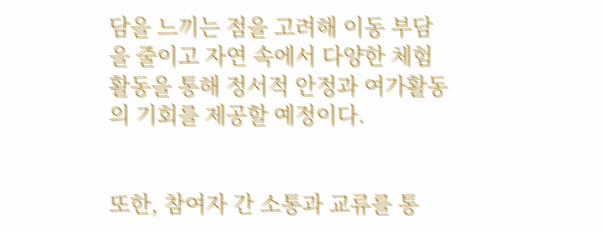담을 느끼는 점을 고려해 이동 부담을 줄이고 자연 속에서 다양한 체험활동을 통해 정서적 안정과 여가활동의 기회를 제공할 예정이다.


또한, 참여자 간 소통과 교류를 통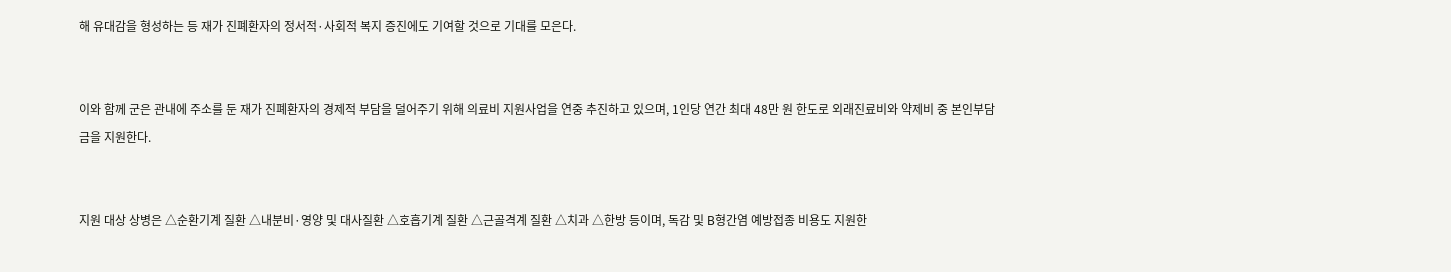해 유대감을 형성하는 등 재가 진폐환자의 정서적·사회적 복지 증진에도 기여할 것으로 기대를 모은다.


이와 함께 군은 관내에 주소를 둔 재가 진폐환자의 경제적 부담을 덜어주기 위해 의료비 지원사업을 연중 추진하고 있으며, 1인당 연간 최대 48만 원 한도로 외래진료비와 약제비 중 본인부담금을 지원한다.


지원 대상 상병은 △순환기계 질환 △내분비·영양 및 대사질환 △호흡기계 질환 △근골격계 질환 △치과 △한방 등이며, 독감 및 B형간염 예방접종 비용도 지원한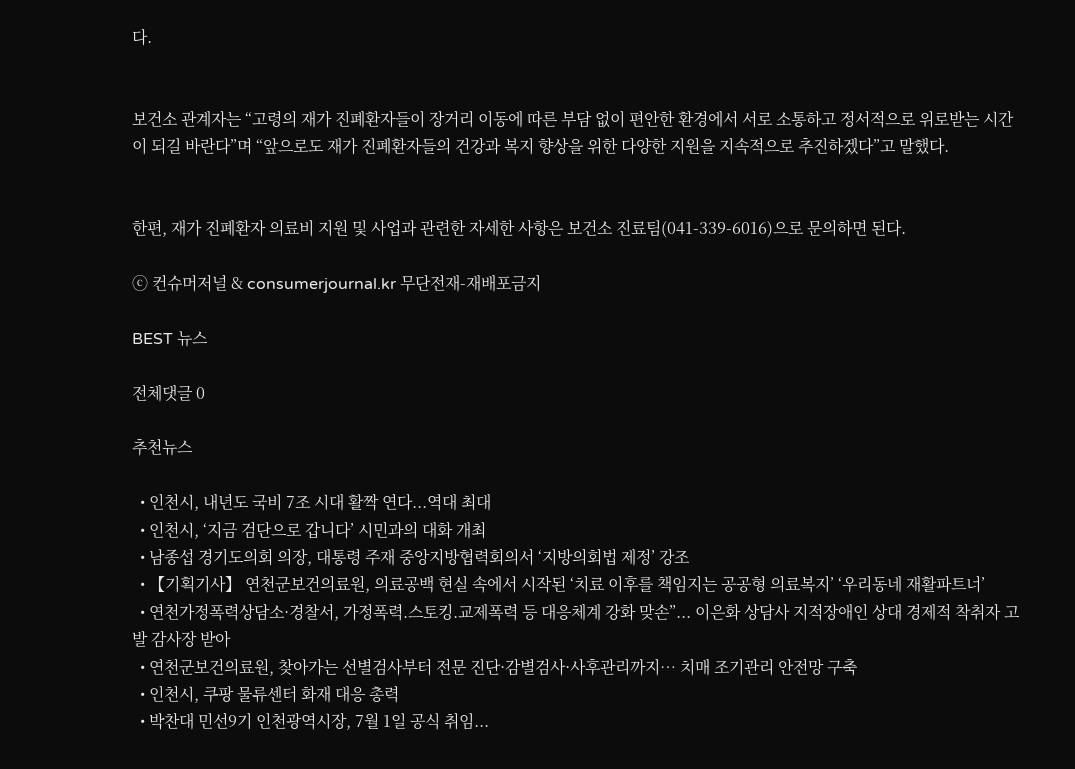다.


보건소 관계자는 “고령의 재가 진폐환자들이 장거리 이동에 따른 부담 없이 편안한 환경에서 서로 소통하고 정서적으로 위로받는 시간이 되길 바란다”며 “앞으로도 재가 진폐환자들의 건강과 복지 향상을 위한 다양한 지원을 지속적으로 추진하겠다”고 말했다.


한편, 재가 진폐환자 의료비 지원 및 사업과 관련한 자세한 사항은 보건소 진료팀(041-339-6016)으로 문의하면 된다.

ⓒ 컨슈머저널 & consumerjournal.kr 무단전재-재배포금지

BEST 뉴스

전체댓글 0

추천뉴스

  • 인천시, 내년도 국비 7조 시대 활짝 연다...역대 최대
  • 인천시, ‘지금 검단으로 갑니다’ 시민과의 대화 개최
  • 남종섭 경기도의회 의장, 대통령 주재 중앙지방협력회의서 ‘지방의회법 제정’ 강조
  • 【기획기사】 연천군보건의료원, 의료공백 현실 속에서 시작된 ‘치료 이후를 책임지는 공공형 의료복지’ ‘우리동네 재활파트너’
  • 연천가정폭력상담소·경찰서, 가정폭력.스토킹.교제폭력 등 대응체계 강화 맞손”... 이은화 상담사 지적장애인 상대 경제적 착취자 고발 감사장 받아
  • 연천군보건의료원, 찾아가는 선별검사부터 전문 진단·감별검사·사후관리까지… 치매 조기관리 안전망 구축
  • 인천시, 쿠팡 물류센터 화재 대응 총력
  • 박찬대 민선9기 인천광역시장, 7월 1일 공식 취임...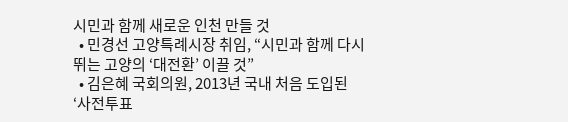시민과 함께 새로운 인천 만들 것
  • 민경선 고양특례시장 취임, “시민과 함께 다시 뛰는 고양의 ‘대전환’ 이끌 것”
  • 김은혜 국회의원, 2013년 국내 처음 도입된 ‘사전투표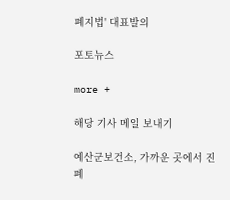폐지법' 대표발의

포토뉴스

more +

해당 기사 메일 보내기

예산군보건소, 가까운 곳에서 진폐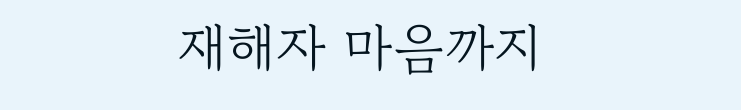재해자 마음까지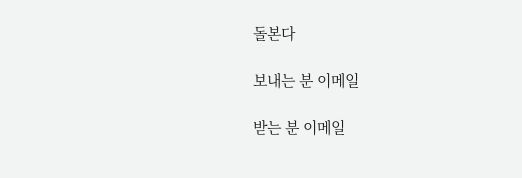돌본다

보내는 분 이메일

받는 분 이메일